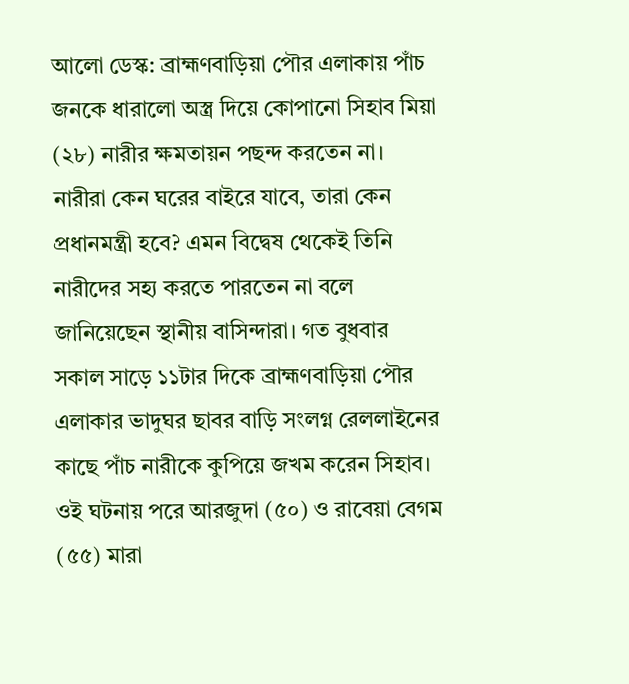আলো ডেস্ক: ব্রাহ্মণবাড়িয়া পৌর এলাকায় পাঁচ জনকে ধারালো অস্ত্র দিয়ে কোপানো সিহাব মিয়া (২৮) নারীর ক্ষমতায়ন পছন্দ করতেন না। নারীরা কেন ঘরের বাইরে যাবে, তারা কেন প্রধানমন্ত্রী হবে? এমন বিদ্বেষ থেকেই তিনি নারীদের সহ্য করতে পারতেন না বলে জানিয়েছেন স্থানীয় বাসিন্দারা। গত বুধবার সকাল সাড়ে ১১টার দিকে ব্রাহ্মণবাড়িয়া পৌর এলাকার ভাদুঘর ছাবর বাড়ি সংলগ্ন রেললাইনের কাছে পাঁচ নারীকে কুপিয়ে জখম করেন সিহাব। ওই ঘটনায় পরে আরজুদা (৫০) ও রাবেয়া বেগম (৫৫) মারা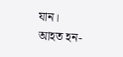যান।
আহত হন-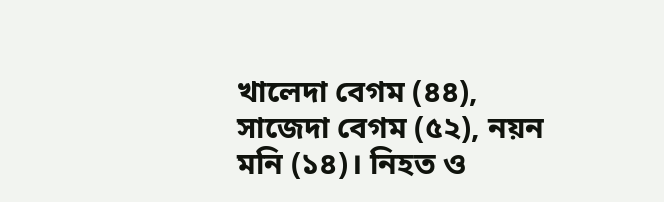খালেদা বেগম (৪৪), সাজেদা বেগম (৫২), নয়ন মনি (১৪)। নিহত ও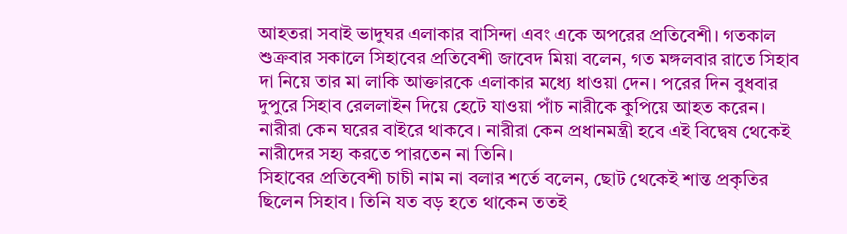আহতরা সবাই ভাদুঘর এলাকার বাসিন্দা এবং একে অপরের প্রতিবেশী। গতকাল শুক্রবার সকালে সিহাবের প্রতিবেশী জাবেদ মিয়া বলেন, গত মঙ্গলবার রাতে সিহাব দা নিয়ে তার মা লাকি আক্তারকে এলাকার মধ্যে ধাওয়া দেন। পরের দিন বুধবার দুপুরে সিহাব রেললাইন দিয়ে হেটে যাওয়া পাঁচ নারীকে কুপিয়ে আহত করেন। নারীরা কেন ঘরের বাইরে থাকবে। নারীরা কেন প্রধানমন্ত্রী হবে এই বিদ্বেষ থেকেই নারীদের সহ্য করতে পারতেন না তিনি।
সিহাবের প্রতিবেশী চাচী নাম না বলার শর্তে বলেন, ছোট থেকেই শান্ত প্রকৃতির ছিলেন সিহাব। তিনি যত বড় হতে থাকেন ততই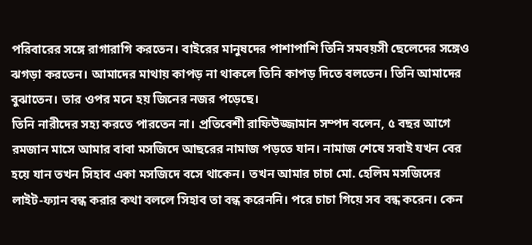পরিবারের সঙ্গে রাগারাগি করতেন। বাইরের মানুষদের পাশাপাশি তিনি সমবয়সী ছেলেদের সঙ্গেও ঝগড়া করতেন। আমাদের মাথায় কাপড় না থাকলে তিনি কাপড় দিতে বলতেন। তিনি আমাদের বুঝাতেন। তার ওপর মনে হয় জিনের নজর পড়েছে।
তিনি নারীদের সহ্য করতে পারতেন না। প্রতিবেশী রাফিউজ্জামান সম্পদ বলেন, ৫ বছর আগে রমজান মাসে আমার বাবা মসজিদে আছরের নামাজ পড়তে যান। নামাজ শেষে সবাই যখন বের হয়ে যান তখন সিহাব একা মসজিদে বসে থাকেন। তখন আমার চাচা মো. হেলিম মসজিদের লাইট-ফ্যান বন্ধ করার কথা বললে সিহাব তা বন্ধ করেননি। পরে চাচা গিয়ে সব বন্ধ করেন। কেন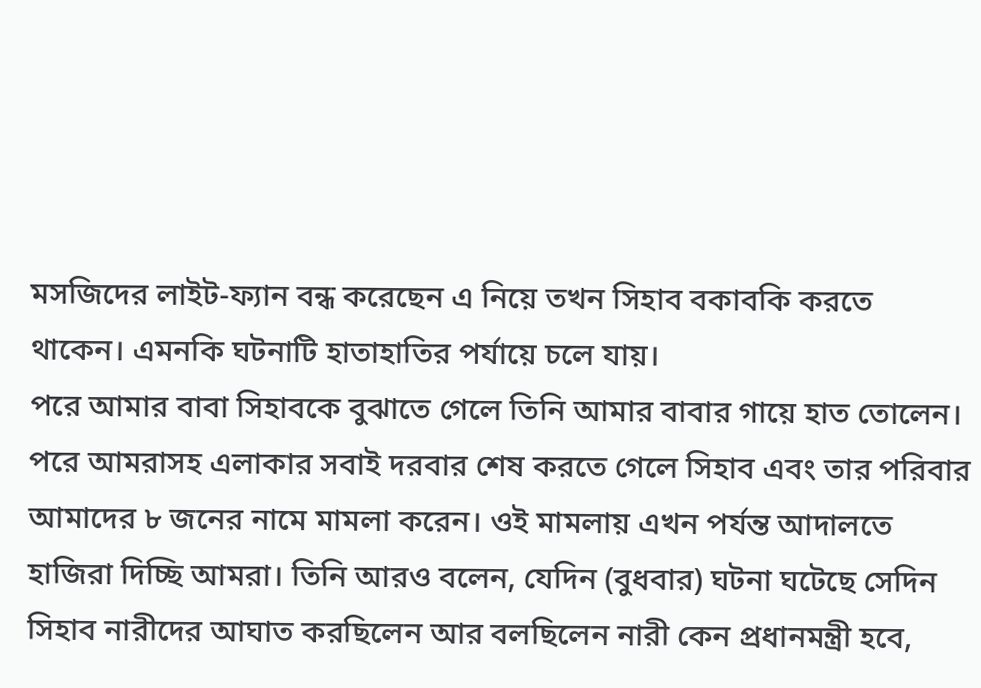মসজিদের লাইট-ফ্যান বন্ধ করেছেন এ নিয়ে তখন সিহাব বকাবকি করতে থাকেন। এমনকি ঘটনাটি হাতাহাতির পর্যায়ে চলে যায়।
পরে আমার বাবা সিহাবকে বুঝাতে গেলে তিনি আমার বাবার গায়ে হাত তোলেন। পরে আমরাসহ এলাকার সবাই দরবার শেষ করতে গেলে সিহাব এবং তার পরিবার আমাদের ৮ জনের নামে মামলা করেন। ওই মামলায় এখন পর্যন্ত আদালতে হাজিরা দিচ্ছি আমরা। তিনি আরও বলেন, যেদিন (বুধবার) ঘটনা ঘটেছে সেদিন সিহাব নারীদের আঘাত করছিলেন আর বলছিলেন নারী কেন প্রধানমন্ত্রী হবে,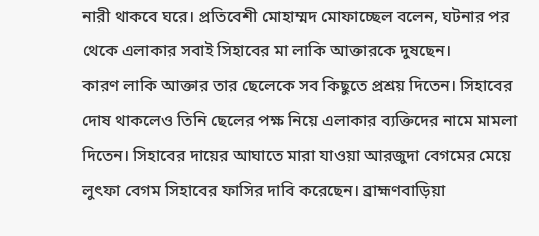নারী থাকবে ঘরে। প্রতিবেশী মোহাম্মদ মোফাচ্ছেল বলেন, ঘটনার পর থেকে এলাকার সবাই সিহাবের মা লাকি আক্তারকে দুষছেন।
কারণ লাকি আক্তার তার ছেলেকে সব কিছুতে প্রশ্রয় দিতেন। সিহাবের দোষ থাকলেও তিনি ছেলের পক্ষ নিয়ে এলাকার ব্যক্তিদের নামে মামলা দিতেন। সিহাবের দায়ের আঘাতে মারা যাওয়া আরজুদা বেগমের মেয়ে লুৎফা বেগম সিহাবের ফাসির দাবি করেছেন। ব্রাহ্মণবাড়িয়া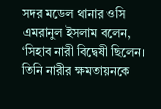সদর মডেল থানার ওসি এমরানুল ইসলাম বলেন, ‘সিহাব নারী বিদ্বেষী ছিলেন।
তিনি নারীর ক্ষমতায়নকে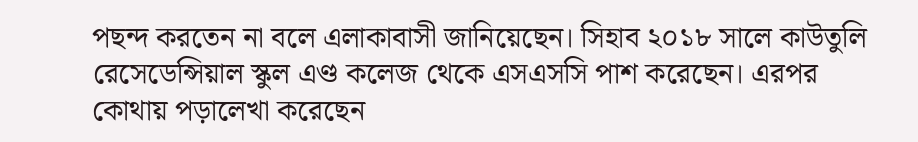পছন্দ করতেন না বলে এলাকাবাসী জানিয়েছেন। সিহাব ২০১৮ সালে কাউতুলি রেসেডেন্সিয়াল স্কুল এণ্ড কলেজ থেকে এসএসসি পাশ করেছেন। এরপর কোথায় পড়ালেখা করেছেন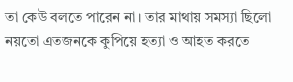তা কেউ বলতে পারেন না। তার মাথায় সমস্যা ছিলো নয়তো এতজনকে কুপিয়ে হত্যা ও আহত করতে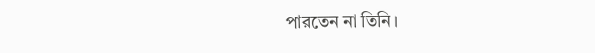পারতেন না তিনি।